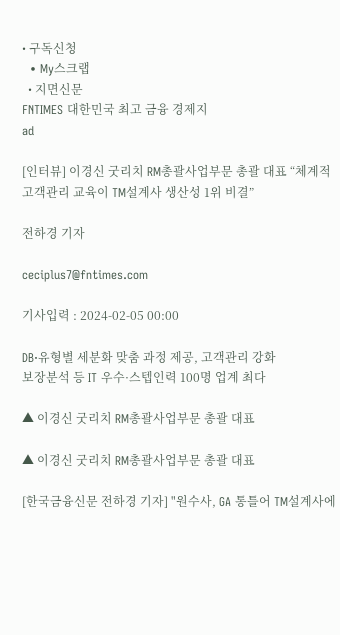• 구독신청
  • My스크랩
  • 지면신문
FNTIMES 대한민국 최고 금융 경제지
ad

[인터뷰] 이경신 굿리치 RM총괄사업부문 총괄 대표 “체계적 고객관리 교육이 TM설계사 생산성 1위 비결”

전하경 기자

ceciplus7@fntimes.com

기사입력 : 2024-02-05 00:00

DB·유형별 세분화 맞춤 과정 제공, 고객관리 강화
보장분석 등 IT 우수·스텝인력 100명 업계 최다

▲ 이경신 굿리치 RM총괄사업부문 총괄 대표

▲ 이경신 굿리치 RM총괄사업부문 총괄 대표

[한국금융신문 전하경 기자] "원수사, GA 통틀어 TM설계사에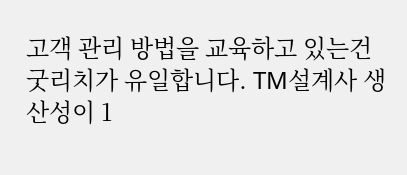고객 관리 방법을 교육하고 있는건 굿리치가 유일합니다. TM설계사 생산성이 1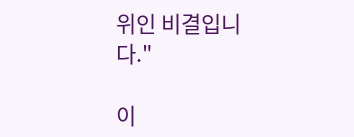위인 비결입니다."

이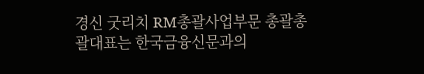경신 굿리치 RM총괄사업부문 총괄총괄대표는 한국금융신문과의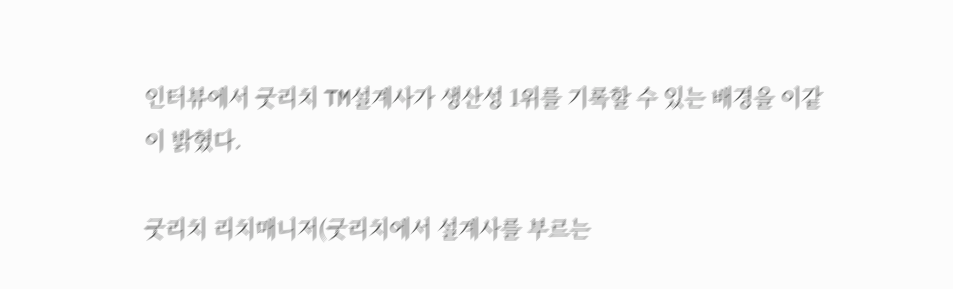인터뷰에서 굿리치 TM설계사가 생산성 1위를 기록할 수 있는 배경을 이같이 밝혔다.

굿리치 리치매니저(굿리치에서 설계사를 부르는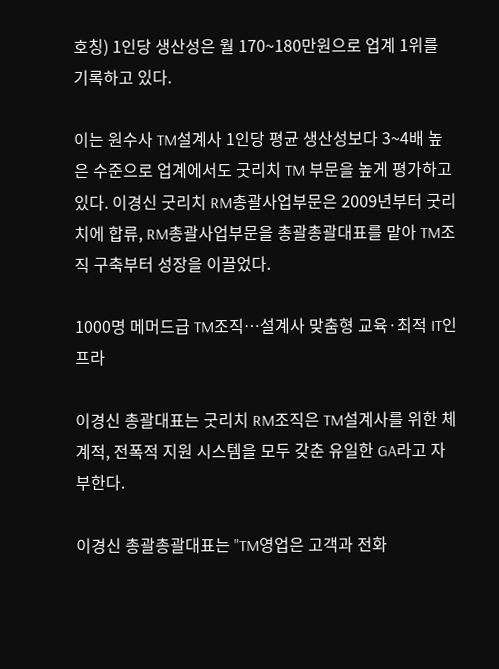호칭) 1인당 생산성은 월 170~180만원으로 업계 1위를 기록하고 있다.

이는 원수사 TM설계사 1인당 평균 생산성보다 3~4배 높은 수준으로 업계에서도 굿리치 TM 부문을 높게 평가하고 있다. 이경신 굿리치 RM총괄사업부문은 2009년부터 굿리치에 합류, RM총괄사업부문을 총괄총괄대표를 맡아 TM조직 구축부터 성장을 이끌었다.

1000명 메머드급 TM조직…설계사 맞춤형 교육·최적 IT인프라

이경신 총괄대표는 굿리치 RM조직은 TM설계사를 위한 체계적, 전폭적 지원 시스템을 모두 갖춘 유일한 GA라고 자부한다.

이경신 총괄총괄대표는 "TM영업은 고객과 전화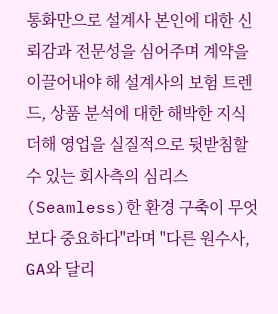통화만으로 설계사 본인에 대한 신뢰감과 전문성을 심어주며 계약을 이끌어내야 해 설계사의 보험 트렌드, 상품 분석에 대한 해박한 지식 더해 영업을 실질적으로 뒷받침할 수 있는 회사측의 심리스(Seamless)한 환경 구축이 무엇보다 중요하다"라며 "다른 원수사, GA와 달리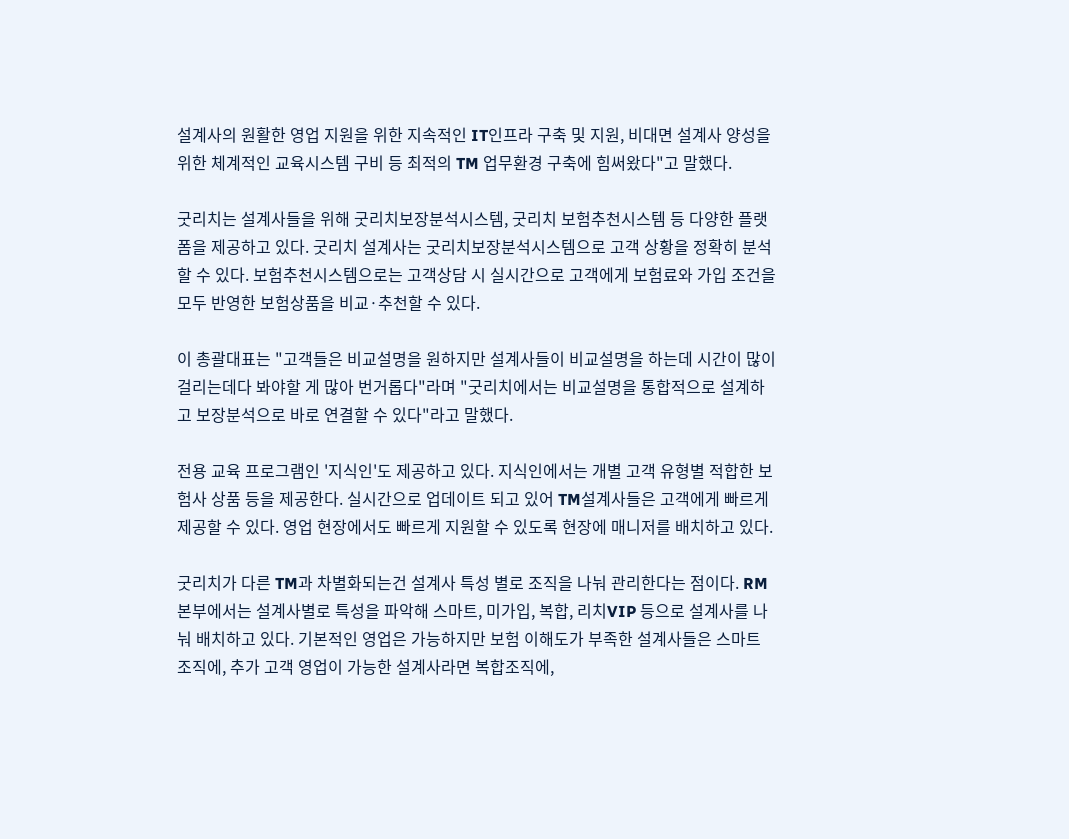설계사의 원활한 영업 지원을 위한 지속적인 IT인프라 구축 및 지원, 비대면 설계사 양성을 위한 체계적인 교육시스템 구비 등 최적의 TM 업무환경 구축에 힘써왔다"고 말했다.

굿리치는 설계사들을 위해 굿리치보장분석시스템, 굿리치 보험추천시스템 등 다양한 플랫폼을 제공하고 있다. 굿리치 설계사는 굿리치보장분석시스템으로 고객 상황을 정확히 분석할 수 있다. 보험추천시스템으로는 고객상담 시 실시간으로 고객에게 보험료와 가입 조건을 모두 반영한 보험상품을 비교·추천할 수 있다.

이 총괄대표는 "고객들은 비교설명을 원하지만 설계사들이 비교설명을 하는데 시간이 많이 걸리는데다 봐야할 게 많아 번거롭다"라며 "굿리치에서는 비교설명을 통합적으로 설계하고 보장분석으로 바로 연결할 수 있다"라고 말했다.

전용 교육 프로그램인 '지식인'도 제공하고 있다. 지식인에서는 개별 고객 유형별 적합한 보험사 상품 등을 제공한다. 실시간으로 업데이트 되고 있어 TM설계사들은 고객에게 빠르게 제공할 수 있다. 영업 현장에서도 빠르게 지원할 수 있도록 현장에 매니저를 배치하고 있다.

굿리치가 다른 TM과 차별화되는건 설계사 특성 별로 조직을 나눠 관리한다는 점이다. RM본부에서는 설계사별로 특성을 파악해 스마트, 미가입, 복합, 리치VIP 등으로 설계사를 나눠 배치하고 있다. 기본적인 영업은 가능하지만 보험 이해도가 부족한 설계사들은 스마트 조직에, 추가 고객 영업이 가능한 설계사라면 복합조직에,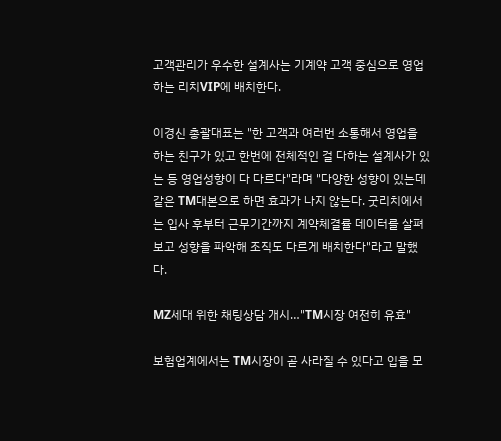고객관리가 우수한 설계사는 기계약 고객 중심으로 영업하는 리치VIP에 배치한다.

이경신 총괄대표는 "한 고객과 여러번 소통해서 영업을 하는 친구가 있고 한번에 전체적인 걸 다하는 설계사가 있는 등 영업성향이 다 다르다"라며 "다양한 성향이 있는데 같은 TM대본으로 하면 효과가 나지 않는다. 굿리치에서는 입사 후부터 근무기간까지 계약체결률 데이터를 살펴보고 성향을 파악해 조직도 다르게 배치한다"라고 말했다.

MZ세대 위한 채팅상담 개시…"TM시장 여전히 유효"

보험업계에서는 TM시장이 곧 사라질 수 있다고 입을 모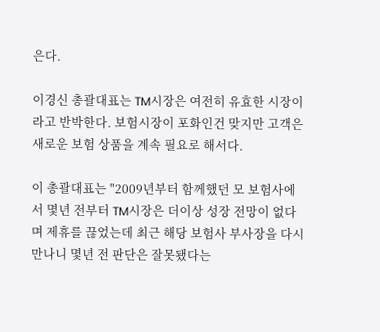은다.

이경신 총괄대표는 TM시장은 여전히 유효한 시장이라고 반박한다. 보험시장이 포화인건 맞지만 고객은 새로운 보험 상품을 계속 필요로 해서다.

이 총괄대표는 "2009년부터 함께했던 모 보험사에서 몇년 전부터 TM시장은 더이상 성장 전망이 없다며 제휴를 끊었는데 최근 해당 보험사 부사장을 다시 만나니 몇년 전 판단은 잘못됐다는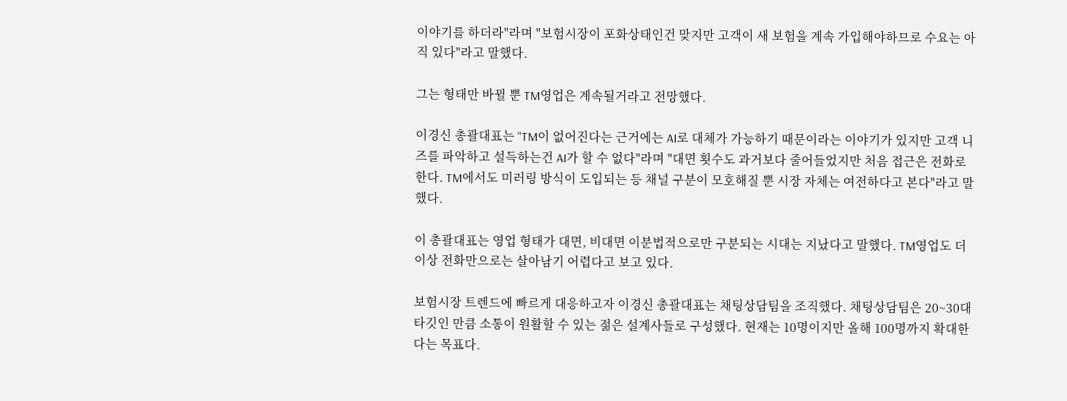이야기를 하더라"라며 "보험시장이 포화상태인건 맞지만 고객이 새 보험을 계속 가입해야하므로 수요는 아직 있다"라고 말했다.

그는 형태만 바뀔 뿐 TM영업은 계속될거라고 전망했다.

이경신 총괄대표는 "TM이 없어진다는 근거에는 AI로 대체가 가능하기 때문이라는 이야기가 있지만 고객 니즈를 파악하고 설득하는건 AI가 할 수 없다"라며 "대면 횟수도 과거보다 줄어들었지만 처음 접근은 전화로 한다. TM에서도 미러링 방식이 도입되는 등 채널 구분이 모호해질 뿐 시장 자체는 여전하다고 본다"라고 말했다.

이 총괄대표는 영업 형태가 대면, 비대면 이분법적으로만 구분되는 시대는 지났다고 말했다. TM영업도 더이상 전화만으로는 살아남기 어렵다고 보고 있다.

보험시장 트렌드에 빠르게 대응하고자 이경신 총괄대표는 채팅상담팀을 조직했다. 채팅상담팀은 20~30대 타깃인 만큼 소통이 원활할 수 있는 젊은 설계사들로 구성했다. 현재는 10명이지만 올해 100명까지 확대한다는 목표다.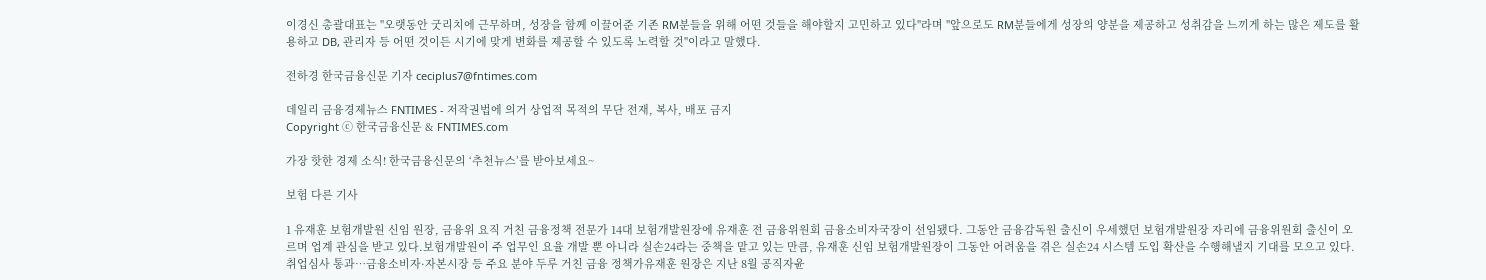이경신 총괄대표는 "오랫동안 굿리치에 근무하며, 성장을 함께 이끌어준 기존 RM분들을 위해 어떤 것들을 해야할지 고민하고 있다"라며 "앞으로도 RM분들에게 성장의 양분을 제공하고 성취감을 느끼게 하는 많은 제도를 활용하고 DB, 관리자 등 어떤 것이든 시기에 맞게 변화를 제공할 수 있도록 노력할 것"이라고 말했다.

전하경 한국금융신문 기자 ceciplus7@fntimes.com

데일리 금융경제뉴스 FNTIMES - 저작권법에 의거 상업적 목적의 무단 전재, 복사, 배포 금지
Copyright ⓒ 한국금융신문 & FNTIMES.com

가장 핫한 경제 소식! 한국금융신문의 ‘추천뉴스’를 받아보세요~

보험 다른 기사

1 유재훈 보험개발원 신임 원장, 금융위 요직 거친 금융정책 전문가 14대 보험개발원장에 유재훈 전 금융위원회 금융소비자국장이 선임됐다. 그동안 금융감독원 출신이 우세했던 보험개발원장 자리에 금융위원회 출신이 오르며 업계 관심을 받고 있다.보험개발원이 주 업무인 요율 개발 뿐 아니라 실손24라는 중책을 맡고 있는 만큼, 유재훈 신임 보험개발원장이 그동안 어려움을 겪은 실손24 시스템 도입 확산을 수행해낼지 기대를 모으고 있다.취업심사 통과…금융소비자·자본시장 등 주요 분야 두루 거친 금융 정책가유재훈 원장은 지난 8월 공직자윤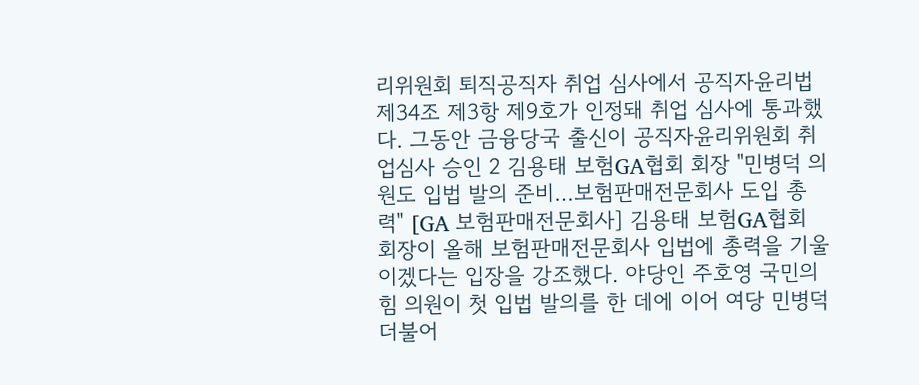리위원회 퇴직공직자 취업 심사에서 공직자윤리법 제34조 제3항 제9호가 인정돼 취업 심사에 통과했다. 그동안 금융당국 출신이 공직자윤리위원회 취업심사 승인 2 김용태 보험GA협회 회장 "민병덕 의원도 입법 발의 준비…보험판매전문회사 도입 총력" [GA 보험판매전문회사] 김용태 보험GA협회 회장이 올해 보험판매전문회사 입법에 총력을 기울이겠다는 입장을 강조했다. 야당인 주호영 국민의힘 의원이 첫 입법 발의를 한 데에 이어 여당 민병덕 더불어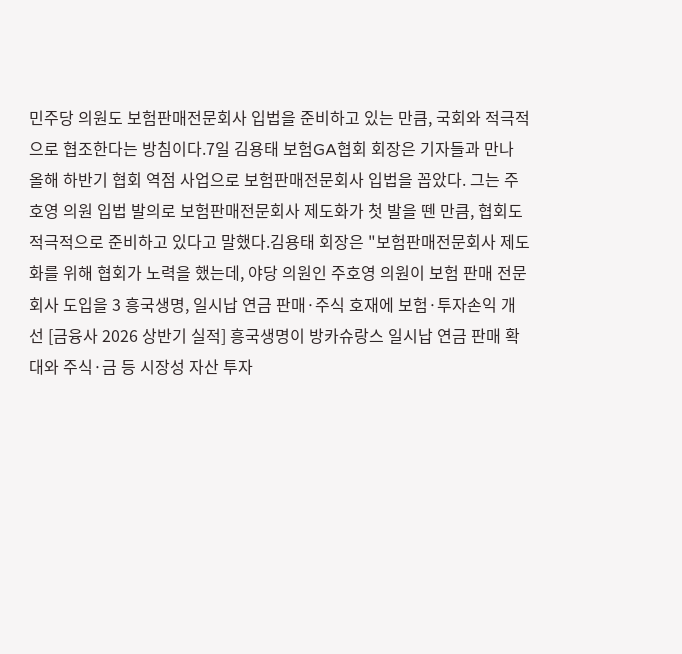민주당 의원도 보험판매전문회사 입법을 준비하고 있는 만큼, 국회와 적극적으로 협조한다는 방침이다.7일 김용태 보험GA협회 회장은 기자들과 만나 올해 하반기 협회 역점 사업으로 보험판매전문회사 입법을 꼽았다. 그는 주호영 의원 입법 발의로 보험판매전문회사 제도화가 첫 발을 뗀 만큼, 협회도 적극적으로 준비하고 있다고 말했다.김용태 회장은 "보험판매전문회사 제도화를 위해 협회가 노력을 했는데, 야당 의원인 주호영 의원이 보험 판매 전문회사 도입을 3 흥국생명, 일시납 연금 판매·주식 호재에 보험·투자손익 개선 [금융사 2026 상반기 실적] 흥국생명이 방카슈랑스 일시납 연금 판매 확대와 주식·금 등 시장성 자산 투자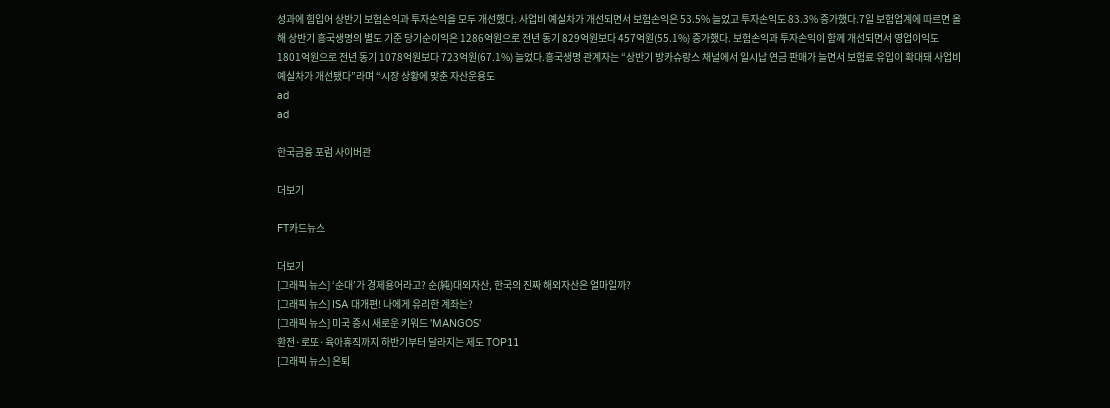성과에 힘입어 상반기 보험손익과 투자손익을 모두 개선했다. 사업비 예실차가 개선되면서 보험손익은 53.5% 늘었고 투자손익도 83.3% 증가했다.7일 보험업계에 따르면 올해 상반기 흥국생명의 별도 기준 당기순이익은 1286억원으로 전년 동기 829억원보다 457억원(55.1%) 증가했다. 보험손익과 투자손익이 함께 개선되면서 영업이익도 1801억원으로 전년 동기 1078억원보다 723억원(67.1%) 늘었다.흥국생명 관계자는 “상반기 방카슈랑스 채널에서 일시납 연금 판매가 늘면서 보험료 유입이 확대돼 사업비 예실차가 개선됐다”라며 “시장 상황에 맞춘 자산운용도
ad
ad

한국금융 포럼 사이버관

더보기

FT카드뉴스

더보기
[그래픽 뉴스] ‘순대’가 경제용어라고? 순(純)대외자산, 한국의 진짜 해외자산은 얼마일까?
[그래픽 뉴스] ISA 대개편! 나에게 유리한 계좌는?
[그래픽 뉴스] 미국 증시 새로운 키워드 'MANGOS'
환전·로또·육아휴직까지 하반기부터 달라지는 제도 TOP11
[그래픽 뉴스] 은퇴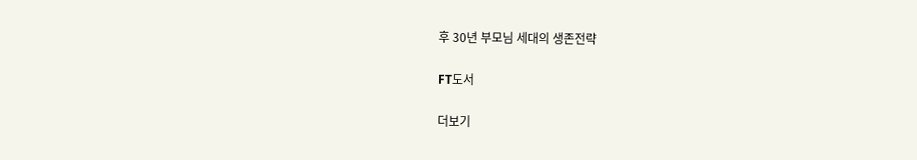후 30년 부모님 세대의 생존전략

FT도서

더보기